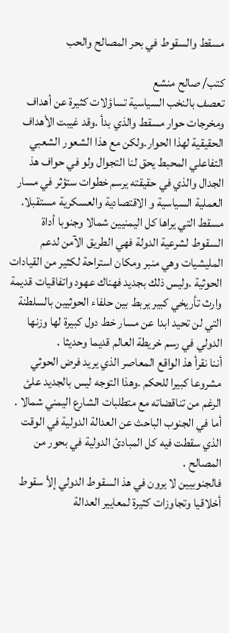مسقط والسقوط في بحر المصالح والحب

كتب/ صالح منشع
تعصف بالنخب السياسية تساؤلات كثيرة عن أهداف ومخرجات حوار مسقط والذي بدأ .وقد غيبت الأهداف الحقيقية لهذا الحوار.ولكن مع هذا الشعور الشعبي التفاعلي المحبط يحق لنا التجوال ولو في حواف هذ الجدال والذي في حقيقته يرسم خطوات ستؤثر في مسار العملية السياسية و الاقتصادية والعسكرية مستقبلا.
مسقط التي يراها كل اليمنيين شمالا وجنوبا أداة السقوط لشرعية الدولة فهي الطريق الآمن لدعم المليشيات وهي منبر ومكان استراحة لكثير من القيادات الحوثية .وليس ذلك بجديد فهناك عهود واتفاقيات قديمة وارث تأريخي كبير يربط بين حلفاء الحوثيين بالسلطنة التي لن تحيد ابدا عن مسار خط دول كبيرة لها وزنها الدولي في رسم خريطة العالم قديما وحديثا .
أننا نقرأ هذ الواقع المعاصر الذي يريد فرض الحوثي مشروعا كبيرا للحكم .وهذا التوجه ليس بالجديد علئ الرغم من تناقضاته مع متطلبات الشارع اليمني شمالا .
أما في الجنوب الباحث عن العدالة الدولية في الوقت الذي سقطت فيه كل المبادئ الدولية في بحور من المصالح .
فالجنوبيين لا يرون في هذ السقوط الدولي إلأ سقوط أخلاقيا وتجاوزات كثيرة لمعايير العدالة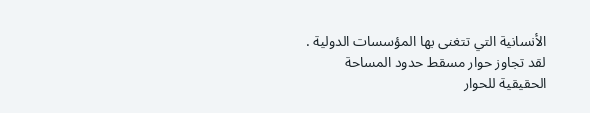الأنسانية التي تتغنى بها المؤسسات الدولية .
لقد تجاوز حوار مسقط حدود المساحة الحقيقية للحوار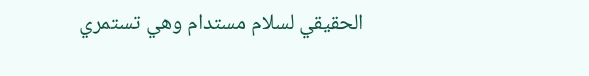الحقيقي لسلام مستدام وهي تستمري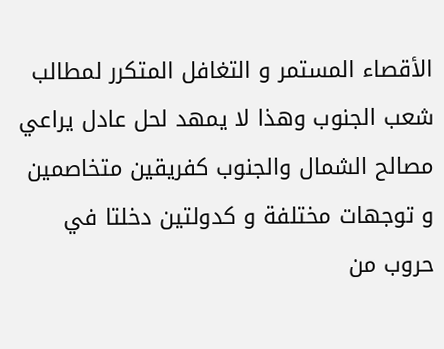الأقصاء المستمر و التغافل المتكرر لمطالب شعب الجنوب وهذا لا يمهد لحل عادل يراعي مصالح الشمال والجنوب كفريقين متخاصمين و توجهات مختلفة و كدولتين دخلتا في حروب من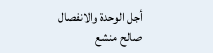أجل الوحدة والانفصال
صالح منشع